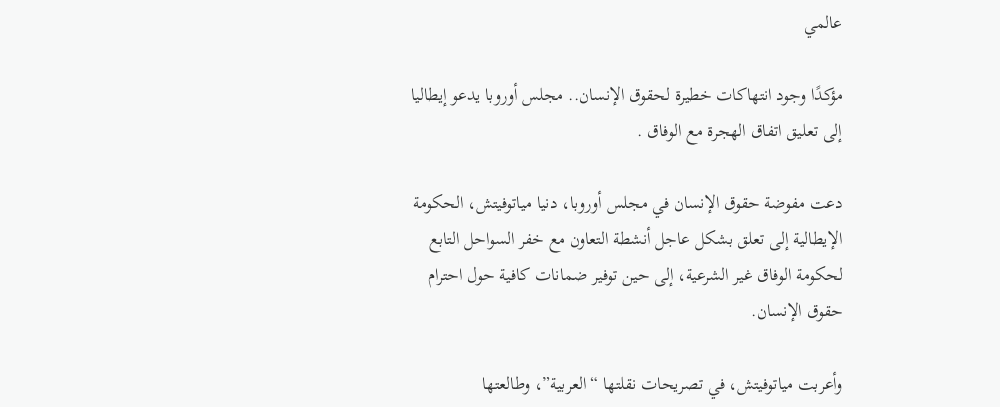عالمي

مؤكدًا وجود انتهاكات خطيرة لحقوق الإنسان.. مجلس أوروبا يدعو إيطاليا إلى تعليق اتفاق الهجرة مع الوفاق .

دعت مفوضة حقوق الإنسان في مجلس أوروبا، دنيا مياتوفيتش، الحكومة الإيطالية إلى تعلق بشكل عاجل أنشطة التعاون مع خفر السواحل التابع لحكومة الوفاق غير الشرعية، إلى حين توفير ضمانات كافية حول احترام حقوق الإنسان.

وأعربت مياتوفيتش، في تصريحات نقلتها “العربية”، وطالعتها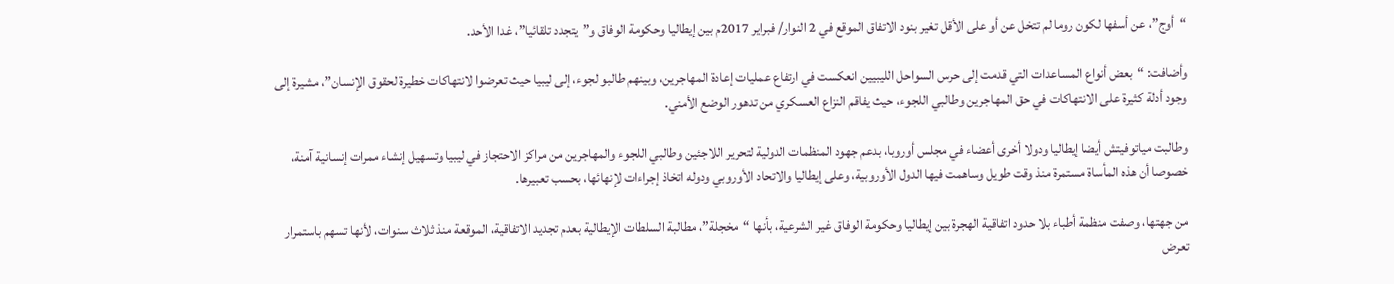“أوج”، عن أسفها لكون روما لم تتخل عن أو على الأقل تغير بنود الاتفاق الموقع في 2 النوار/ فبراير 2017م بين إيطاليا وحكومة الوفاق و”يتجدد تلقائيا”، غدا الأحد.

وأضافت: “بعض أنواع المساعدات التي قدمت إلى حرس السواحل الليبيين انعكست في ارتفاع عمليات إعادة المهاجرين، وبينهم طالبو لجوء، إلى ليبيا حيث تعرضوا لانتهاكات خطيرة لحقوق الإنسان”، مشيرة إلى وجود أدلة كثيرة على الانتهاكات في حق المهاجرين وطالبي اللجوء، حيث يفاقم النزاع العسكري من تدهور الوضع الأمني.

وطالبت مياتوفيتش أيضا إيطاليا ودولا أخرى أعضاء في مجلس أوروبا، بدعم جهود المنظمات الدولية لتحرير اللاجئين وطالبي اللجوء والمهاجرين من مراكز الاحتجاز في ليبيا وتسهيل إنشاء ممرات إنسانية آمنة، خصوصا أن هذه المأساة مستمرة منذ وقت طويل وساهمت فيها الدول الأوروبية، وعلى إيطاليا والاتحاد الأوروبي ودوله اتخاذ إجراءات لإنهائها، بحسب تعبيرها.

من جهتها، وصفت منظمة أطباء بلا حدود اتفاقية الهجرة بين إيطاليا وحكومة الوفاق غير الشرعية، بأنها “مخجلة”، مطالبة السلطات الإيطالية بعدم تجديد الاتفاقية، الموقعة منذ ثلاث سنوات، لأنها تسهم باستمرار تعرض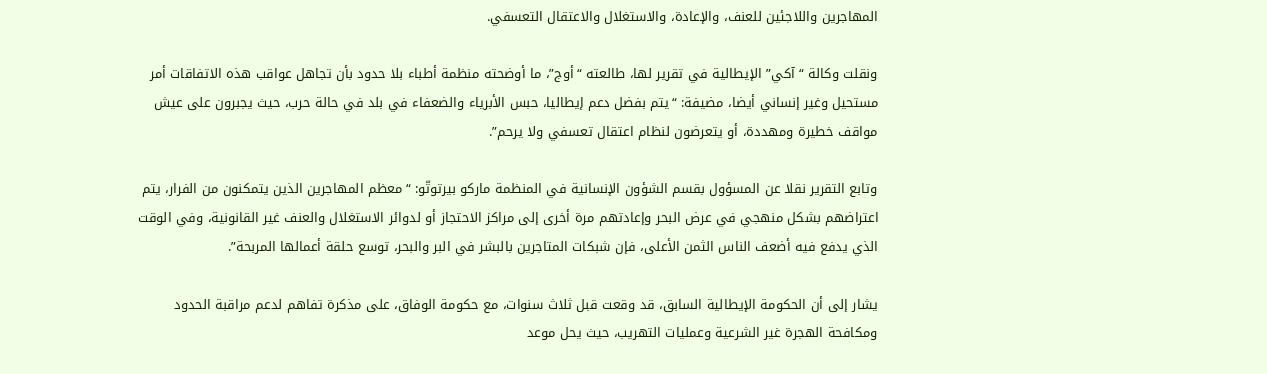المهاجرين واللاجئين للعنف، والإعادة، والاستغلال والاعتقال التعسفي.

ونقلت وكالة “آكي” الإيطالية في تقرير لها، طالعته “أوج”، ما أوضحته منظمة أطباء بلا حدود بأن تجاهل عواقب هذه الاتفاقات أمر مستحيل وغير إنساني أيضا، مضيفة: “يتم بفضل دعم إيطاليا، حبس الأبرياء والضعفاء في بلد في حالة حرب، حيث يجبرون على عيش مواقف خطيرة ومهددة، أو يتعرضون لنظام اعتقال تعسفي ولا يرحم”.

وتابع التقرير نقلا عن المسؤول بقسم الشؤون الإنسانية في المنظمة ماركو بيرتوتّو: “معظم المهاجرين الذين يتمكنون من الفرار، يتم اعتراضهم بشكل منهجي في عرض البحر وإعادتهم مرة أخرى إلى مراكز الاحتجاز أو لدوائر الاستغلال والعنف غير القانونية، وفي الوقت الذي يدفع فيه أضعف الناس الثمن الأعلى، فإن شبكات المتاجرين بالبشر في البر والبحر، توسع حلقة أعمالها المربحة”.

يشار إلى أن الحكومة الإيطالية السابق، قد وقعت قبل ثلاث سنوات، مع حكومة الوفاق، على مذكرة تفاهم لدعم مراقبة الحدود ومكافحة الهجرة غير الشرعية وعمليات التهريب، حيث يحل موعد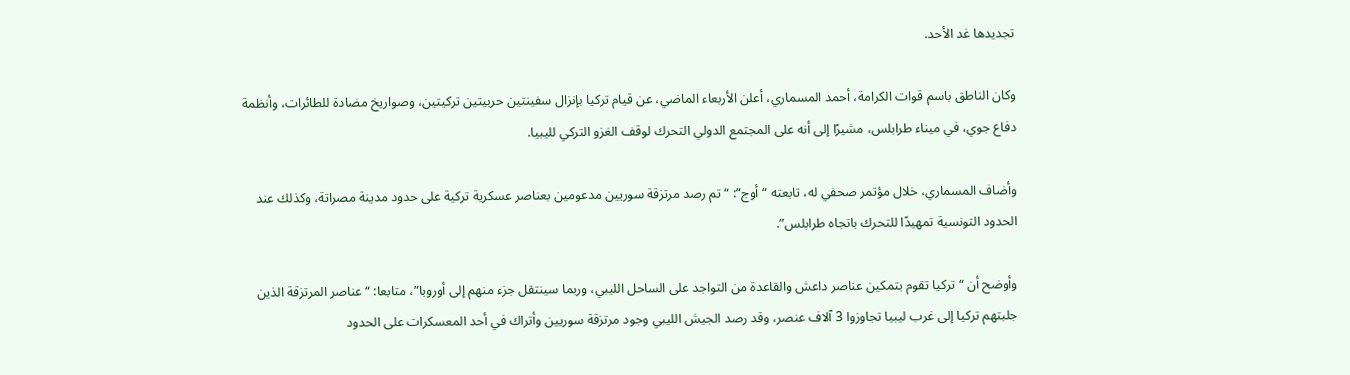تجديدها غد الأحد.

وكان الناطق باسم قوات الكرامة، أحمد المسماري، أعلن الأربعاء الماضي، عن قيام تركيا بإنزال سفينتين حربيتين تركيتين، وصواريخ مضادة للطائرات، وأنظمة دفاع جوي، في ميناء طرابلس، مشيرًا إلى أنه على المجتمع الدولي التحرك لوقف الغزو التركي لليبيا.

وأضاف المسماري، خلال مؤتمر صحفي له، تابعته “أوج”: “تم رصد مرتزقة سوريين مدعومين بعناصر عسكرية تركية على حدود مدينة مصراتة، وكذلك عند الحدود التونسية تمهيدًا للتحرك باتجاه طرابلس”.

وأوضح أن “تركيا تقوم بتمكين عناصر داعش والقاعدة من التواجد على الساحل الليبي، وربما سينتقل جزء منهم إلى أوروبا”، متابعا: “عناصر المرتزقة الذين جلبتهم تركيا إلى غرب ليبيا تجاوزوا 3 آلاف عنصر، وقد رصد الجيش الليبي وجود مرتزقة سوريين وأتراك في أحد المعسكرات على الحدود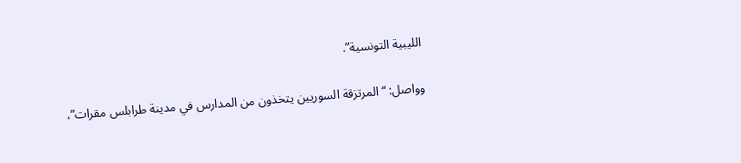الليبية التونسية”.

وواصل: “المرتزقة السوريين يتخذون من المدارس في مدينة طرابلس مقرات”،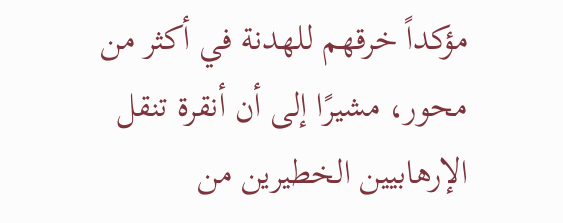مؤكداً خرقهم للهدنة في أكثر من محور، مشيرًا إلى أن أنقرة تنقل الإرهابيين الخطيرين من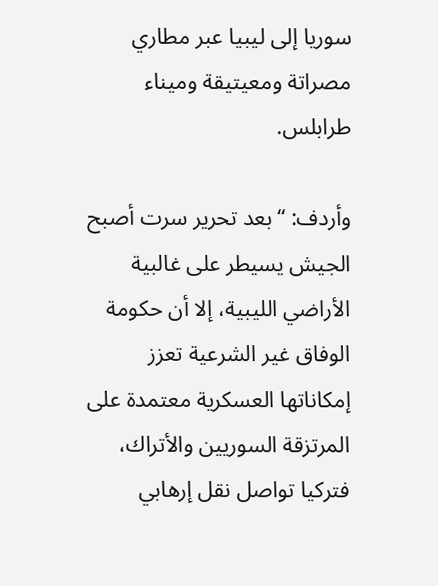سوريا إلى ليبيا عبر مطاري مصراتة ومعيتيقة وميناء طرابلس.

وأردف: “بعد تحرير سرت أصبح الجيش يسيطر على غالبية الأراضي الليبية، إلا أن حكومة الوفاق غير الشرعية تعزز إمكاناتها العسكرية معتمدة على المرتزقة السوريين والأتراك، فتركيا تواصل نقل إرهابي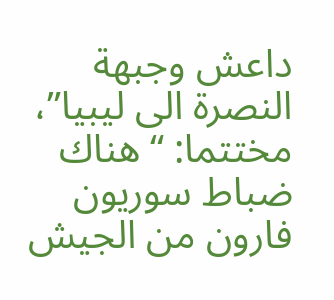داعش وجبهة النصرة الى ليبيا”، مختتما: “هناك ضباط سوريون فارون من الجيش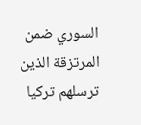السوري ضمن المرتزقة الذين ترسلهم تركيا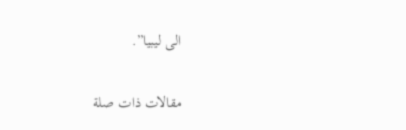الى ليبيا”.

مقالات ذات صلة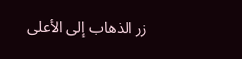زر الذهاب إلى الأعلى